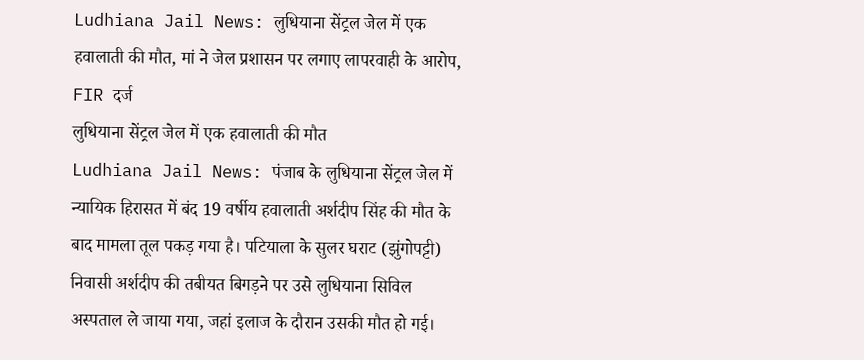Ludhiana Jail News: लुधियाना सेंट्रल जेल में एक हवालाती की मौत, मां ने जेल प्रशासन पर लगाए लापरवाही के आरोप, FIR दर्ज
लुधियाना सेंट्रल जेल में एक हवालाती की मौत
Ludhiana Jail News: पंजाब के लुधियाना सेंट्रल जेल में न्यायिक हिरासत में बंद 19 वर्षीय हवालाती अर्शदीप सिंह की मौत के बाद मामला तूल पकड़ गया है। पटियाला के सुलर घराट (झुंगोपट्टी) निवासी अर्शदीप की तबीयत बिगड़ने पर उसे लुधियाना सिविल अस्पताल ले जाया गया, जहां इलाज के दौरान उसकी मौत हो गई।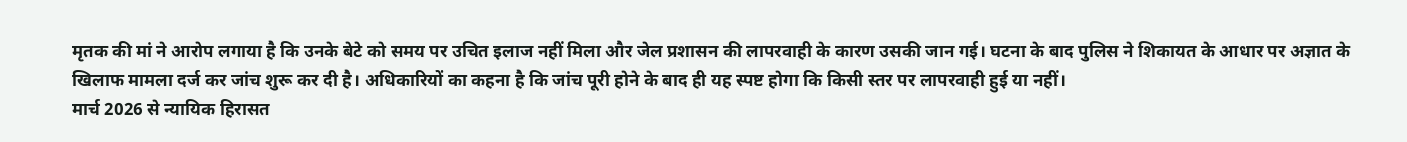मृतक की मां ने आरोप लगाया है कि उनके बेटे को समय पर उचित इलाज नहीं मिला और जेल प्रशासन की लापरवाही के कारण उसकी जान गई। घटना के बाद पुलिस ने शिकायत के आधार पर अज्ञात के खिलाफ मामला दर्ज कर जांच शुरू कर दी है। अधिकारियों का कहना है कि जांच पूरी होने के बाद ही यह स्पष्ट होगा कि किसी स्तर पर लापरवाही हुई या नहीं।
मार्च 2026 से न्यायिक हिरासत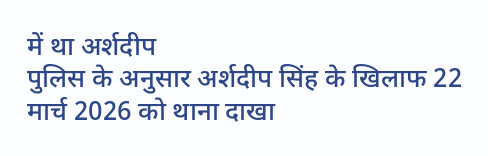में था अर्शदीप
पुलिस के अनुसार अर्शदीप सिंह के खिलाफ 22 मार्च 2026 को थाना दाखा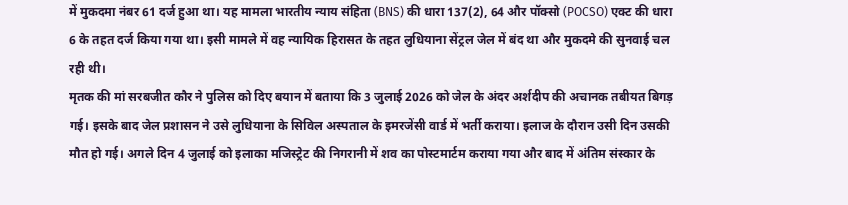में मुकदमा नंबर 61 दर्ज हुआ था। यह मामला भारतीय न्याय संहिता (BNS) की धारा 137(2), 64 और पॉक्सो (POCSO) एक्ट की धारा 6 के तहत दर्ज किया गया था। इसी मामले में वह न्यायिक हिरासत के तहत लुधियाना सेंट्रल जेल में बंद था और मुकदमे की सुनवाई चल रही थी।
मृतक की मां सरबजीत कौर ने पुलिस को दिए बयान में बताया कि 3 जुलाई 2026 को जेल के अंदर अर्शदीप की अचानक तबीयत बिगड़ गई। इसके बाद जेल प्रशासन ने उसे लुधियाना के सिविल अस्पताल के इमरजेंसी वार्ड में भर्ती कराया। इलाज के दौरान उसी दिन उसकी मौत हो गई। अगले दिन 4 जुलाई को इलाका मजिस्ट्रेट की निगरानी में शव का पोस्टमार्टम कराया गया और बाद में अंतिम संस्कार के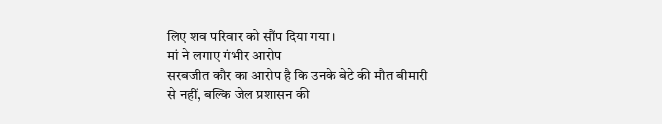लिए शव परिवार को सौंप दिया गया।
मां ने लगाए गंभीर आरोप
सरबजीत कौर का आरोप है कि उनके बेटे की मौत बीमारी से नहीं, बल्कि जेल प्रशासन की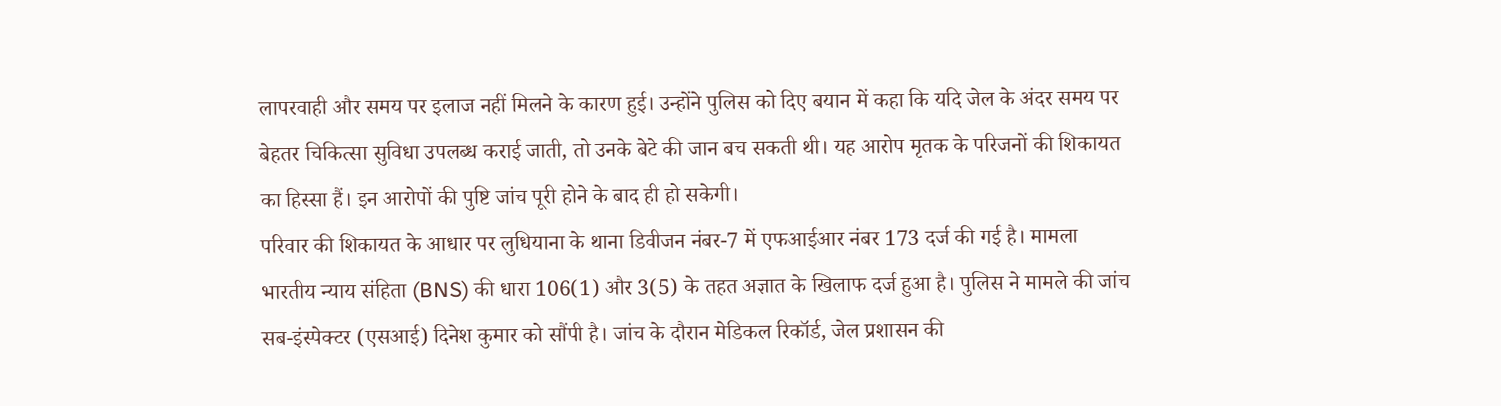लापरवाही और समय पर इलाज नहीं मिलने के कारण हुई। उन्होंने पुलिस को दिए बयान में कहा कि यदि जेल के अंदर समय पर बेहतर चिकित्सा सुविधा उपलब्ध कराई जाती, तो उनके बेटे की जान बच सकती थी। यह आरोप मृतक के परिजनों की शिकायत का हिस्सा हैं। इन आरोपों की पुष्टि जांच पूरी होने के बाद ही हो सकेगी।
परिवार की शिकायत के आधार पर लुधियाना के थाना डिवीजन नंबर-7 में एफआईआर नंबर 173 दर्ज की गई है। मामला भारतीय न्याय संहिता (BNS) की धारा 106(1) और 3(5) के तहत अज्ञात के खिलाफ दर्ज हुआ है। पुलिस ने मामले की जांच सब-इंस्पेक्टर (एसआई) दिनेश कुमार को सौंपी है। जांच के दौरान मेडिकल रिकॉर्ड, जेल प्रशासन की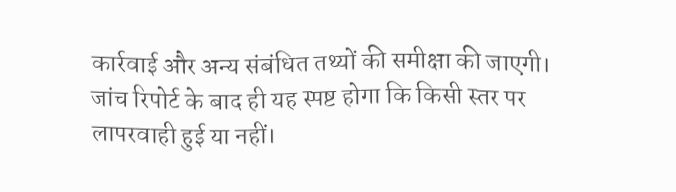कार्रवाई और अन्य संबंधित तथ्यों की समीक्षा की जाएगी। जांच रिपोर्ट के बाद ही यह स्पष्ट होगा कि किसी स्तर पर लापरवाही हुई या नहीं।